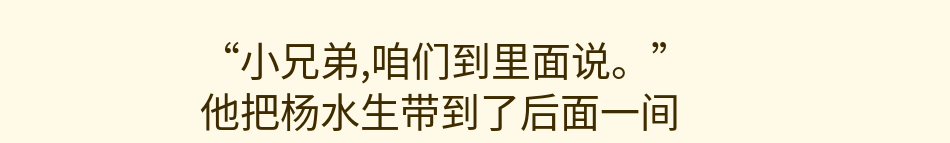“小兄弟,咱们到里面说。”
他把杨水生带到了后面一间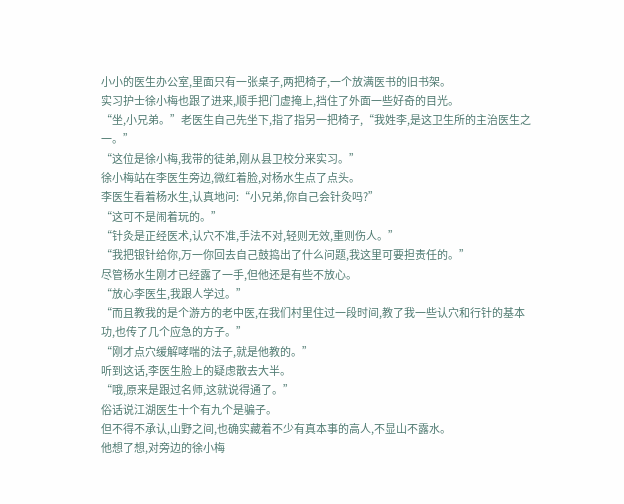小小的医生办公室,里面只有一张桌子,两把椅子,一个放满医书的旧书架。
实习护士徐小梅也跟了进来,顺手把门虚掩上,挡住了外面一些好奇的目光。
“坐,小兄弟。”老医生自己先坐下,指了指另一把椅子,“我姓李,是这卫生所的主治医生之一。”
“这位是徐小梅,我带的徒弟,刚从县卫校分来实习。”
徐小梅站在李医生旁边,微红着脸,对杨水生点了点头。
李医生看着杨水生,认真地问:“小兄弟,你自己会针灸吗?”
“这可不是闹着玩的。”
“针灸是正经医术,认穴不准,手法不对,轻则无效,重则伤人。”
“我把银针给你,万一你回去自己鼓捣出了什么问题,我这里可要担责任的。”
尽管杨水生刚才已经露了一手,但他还是有些不放心。
“放心李医生,我跟人学过。”
“而且教我的是个游方的老中医,在我们村里住过一段时间,教了我一些认穴和行针的基本功,也传了几个应急的方子。”
“刚才点穴缓解哮喘的法子,就是他教的。”
听到这话,李医生脸上的疑虑散去大半。
“哦,原来是跟过名师,这就说得通了。”
俗话说江湖医生十个有九个是骗子。
但不得不承认,山野之间,也确实藏着不少有真本事的高人,不显山不露水。
他想了想,对旁边的徐小梅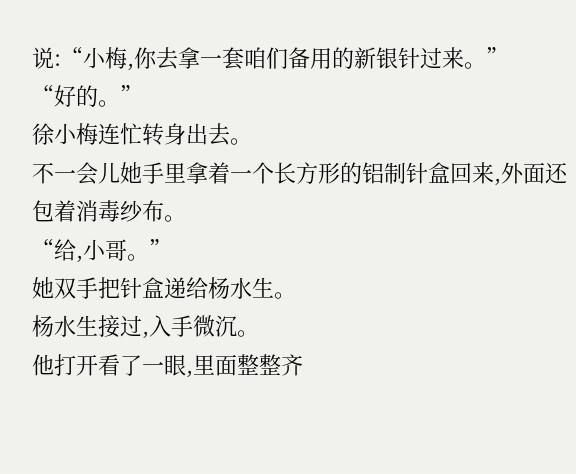说:“小梅,你去拿一套咱们备用的新银针过来。”
“好的。”
徐小梅连忙转身出去。
不一会儿她手里拿着一个长方形的铝制针盒回来,外面还包着消毒纱布。
“给,小哥。”
她双手把针盒递给杨水生。
杨水生接过,入手微沉。
他打开看了一眼,里面整整齐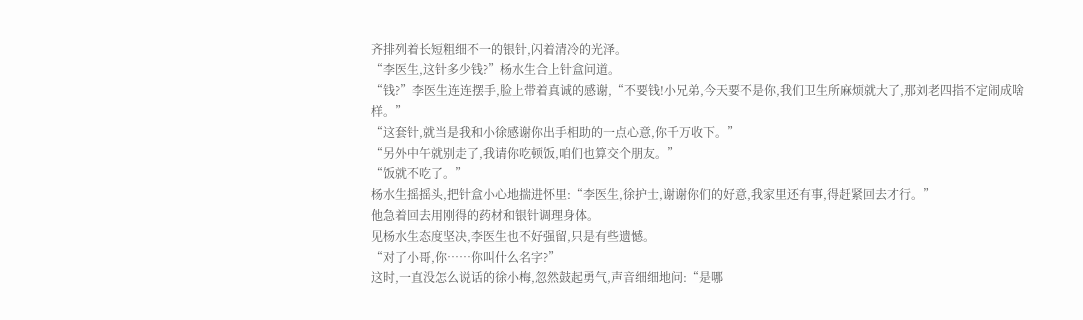齐排列着长短粗细不一的银针,闪着清冷的光泽。
“李医生,这针多少钱?”杨水生合上针盒问道。
“钱?”李医生连连摆手,脸上带着真诚的感谢,“不要钱!小兄弟,今天要不是你,我们卫生所麻烦就大了,那刘老四指不定闹成啥样。”
“这套针,就当是我和小徐感谢你出手相助的一点心意,你千万收下。”
“另外中午就别走了,我请你吃顿饭,咱们也算交个朋友。”
“饭就不吃了。”
杨水生摇摇头,把针盒小心地揣进怀里:“李医生,徐护士,谢谢你们的好意,我家里还有事,得赶紧回去才行。”
他急着回去用刚得的药材和银针调理身体。
见杨水生态度坚决,李医生也不好强留,只是有些遗憾。
“对了小哥,你……你叫什么名字?”
这时,一直没怎么说话的徐小梅,忽然鼓起勇气,声音细细地问:“是哪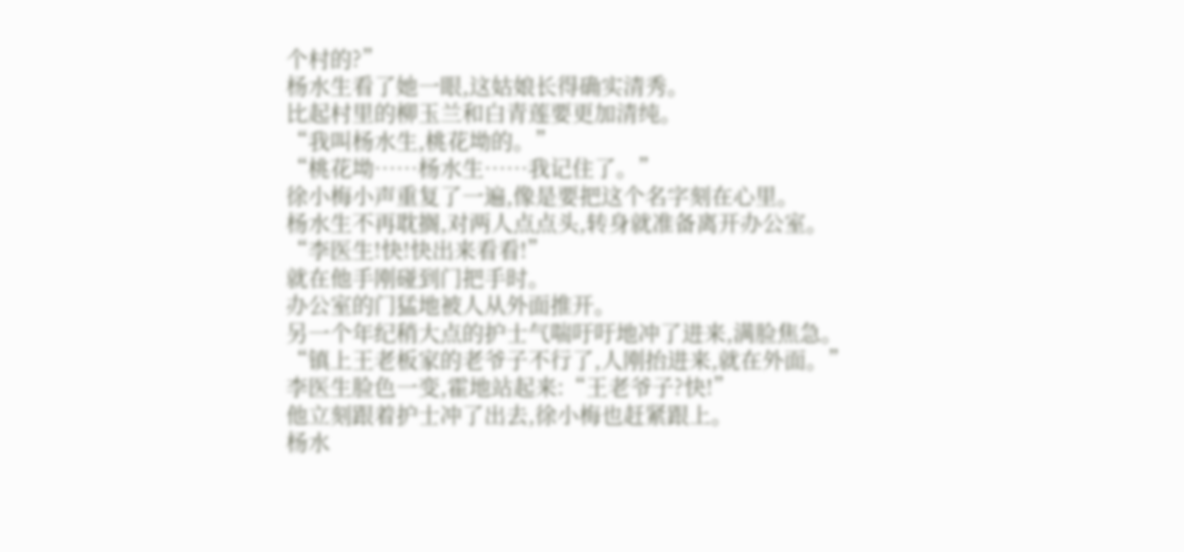个村的?”
杨水生看了她一眼,这姑娘长得确实清秀。
比起村里的柳玉兰和白青莲要更加清纯。
“我叫杨水生,桃花坳的。”
“桃花坳……杨水生……我记住了。”
徐小梅小声重复了一遍,像是要把这个名字刻在心里。
杨水生不再耽搁,对两人点点头,转身就准备离开办公室。
“李医生!快!快出来看看!”
就在他手刚碰到门把手时。
办公室的门猛地被人从外面推开。
另一个年纪稍大点的护士气喘吁吁地冲了进来,满脸焦急。
“镇上王老板家的老爷子不行了,人刚抬进来,就在外面。”
李医生脸色一变,霍地站起来:“王老爷子?快!”
他立刻跟着护士冲了出去,徐小梅也赶紧跟上。
杨水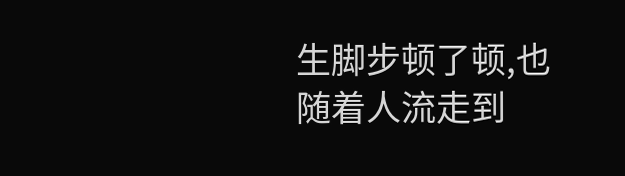生脚步顿了顿,也随着人流走到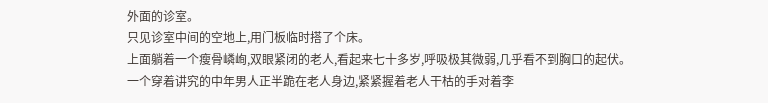外面的诊室。
只见诊室中间的空地上,用门板临时搭了个床。
上面躺着一个瘦骨嶙峋,双眼紧闭的老人,看起来七十多岁,呼吸极其微弱,几乎看不到胸口的起伏。
一个穿着讲究的中年男人正半跪在老人身边,紧紧握着老人干枯的手对着李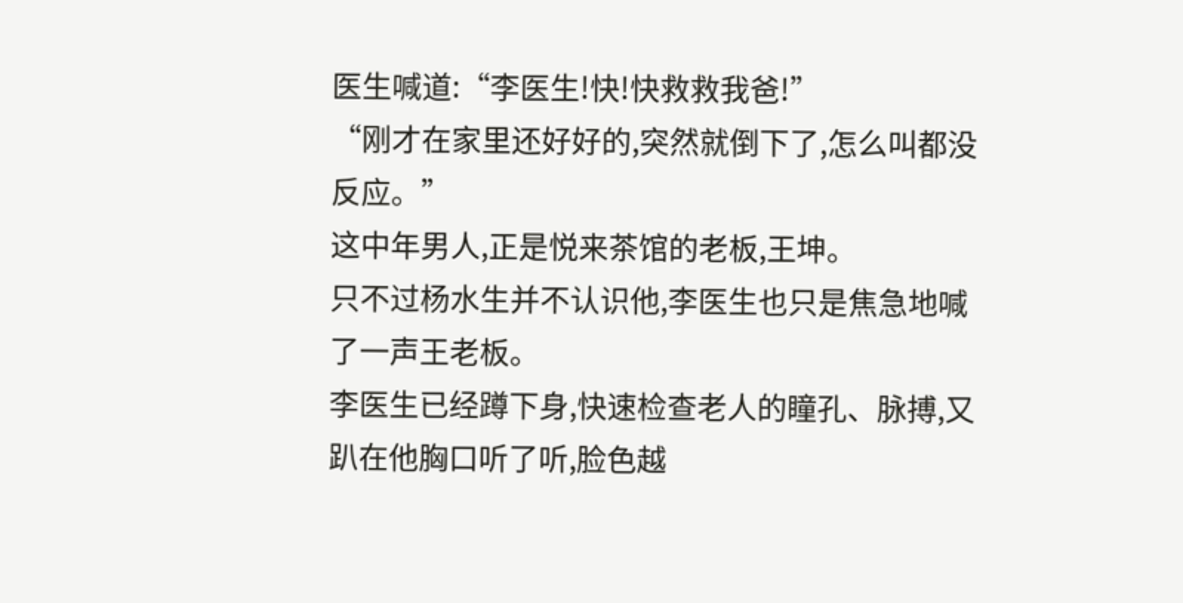医生喊道:“李医生!快!快救救我爸!”
“刚才在家里还好好的,突然就倒下了,怎么叫都没反应。”
这中年男人,正是悦来茶馆的老板,王坤。
只不过杨水生并不认识他,李医生也只是焦急地喊了一声王老板。
李医生已经蹲下身,快速检查老人的瞳孔、脉搏,又趴在他胸口听了听,脸色越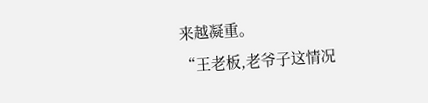来越凝重。
“王老板,老爷子这情况